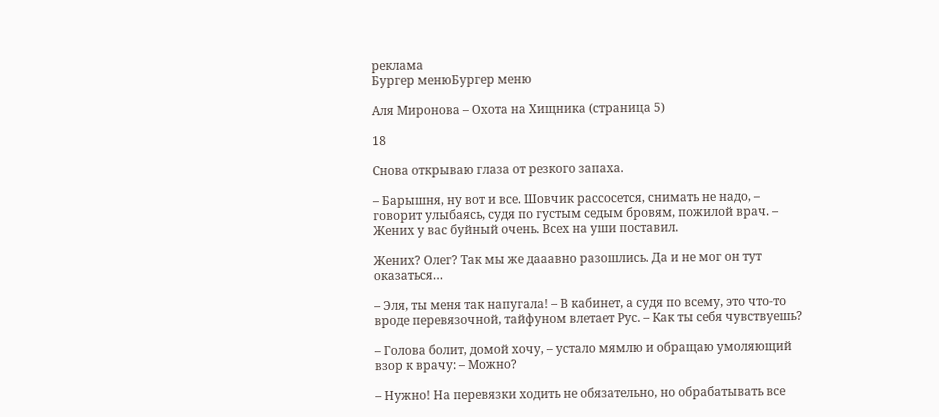реклама
Бургер менюБургер меню

Аля Миронова – Охота на Хищника (страница 5)

18

Снова открываю глаза от резкого запаха.

– Барышня, ну вот и все. Шовчик рассосется, снимать не надо, – говорит улыбаясь, судя по густым седым бровям, пожилой врач. – Жених у вас буйный очень. Всех на уши поставил.

Жених? Олег? Так мы же дааавно разошлись. Да и не мог он тут оказаться…

– Эля, ты меня так напугала! – В кабинет, а судя по всему, это что-то вроде перевязочной, тайфуном влетает Рус. – Как ты себя чувствуешь?

– Голова болит, домой хочу, – устало мямлю и обращаю умоляющий взор к врачу: – Можно?

– Нужно! На перевязки ходить не обязательно, но обрабатывать все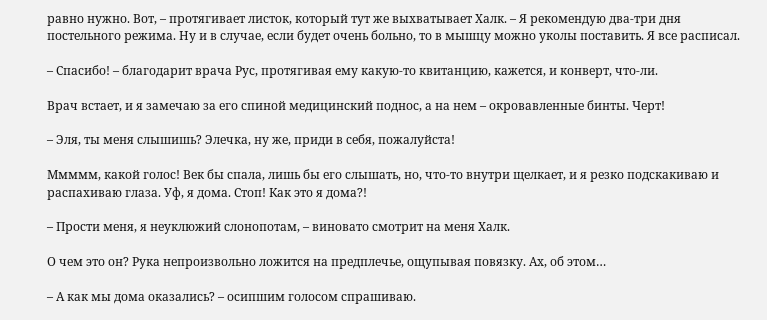равно нужно. Вот, – протягивает листок, который тут же выхватывает Халк. – Я рекомендую два-три дня постельного режима. Ну и в случае, если будет очень больно, то в мышцу можно уколы поставить. Я все расписал.

– Спасибо! – благодарит врача Рус, протягивая ему какую-то квитанцию, кажется, и конверт, что-ли.

Врач встает, и я замечаю за его спиной медицинский поднос, а на нем – окровавленные бинты. Черт!

– Эля, ты меня слышишь? Элечка, ну же, приди в себя, пожалуйста!

Ммммм, какой голос! Век бы спала, лишь бы его слышать, но, что-то внутри щелкает, и я резко подскакиваю и распахиваю глаза. Уф, я дома. Стоп! Как это я дома?!

– Прости меня, я неуклюжий слонопотам, – виновато смотрит на меня Халк.

О чем это он? Рука непроизвольно ложится на предплечье, ощупывая повязку. Ах, об этом…

– А как мы дома оказались? – осипшим голосом спрашиваю.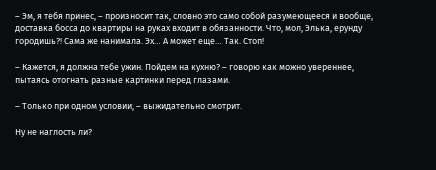– Эм, я тебя принес, – произносит так, словно это само собой разумеющееся и вообще, доставка босса до квартиры на руках входит в обязанности. Что, мол, Элька, ерунду городишь?! Сама же нанимала. Эх… А может еще… Так. Стоп!

– Кажется, я должна тебе ужин. Пойдем на кухню? – говорю как можно увереннее, пытаясь отогнать разные картинки перед глазами.

– Только при одном условии, – выжидательно смотрит.

Ну не наглость ли?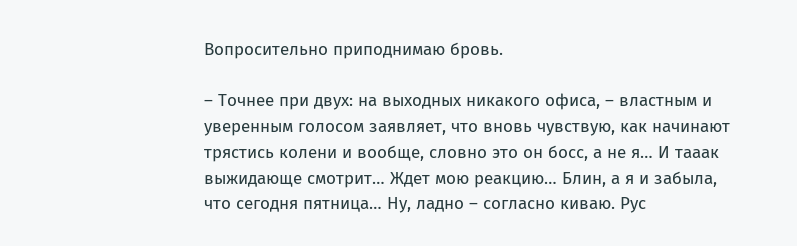Вопросительно приподнимаю бровь.

– Точнее при двух: на выходных никакого офиса, – властным и уверенным голосом заявляет, что вновь чувствую, как начинают трястись колени и вообще, словно это он босс, а не я… И тааак выжидающе смотрит… Ждет мою реакцию… Блин, а я и забыла, что сегодня пятница… Ну, ладно – согласно киваю. Рус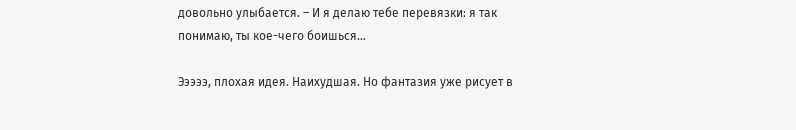довольно улыбается. – И я делаю тебе перевязки: я так понимаю, ты кое-чего боишься…

Эээээ, плохая идея. Наихудшая. Но фантазия уже рисует в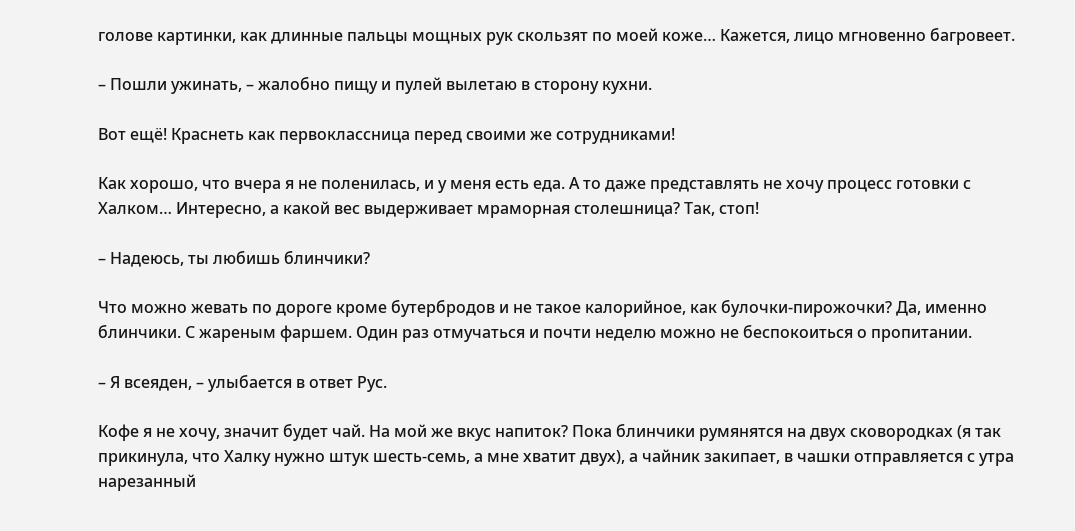голове картинки, как длинные пальцы мощных рук скользят по моей коже… Кажется, лицо мгновенно багровеет.

– Пошли ужинать, – жалобно пищу и пулей вылетаю в сторону кухни.

Вот ещё! Краснеть как первоклассница перед своими же сотрудниками!

Как хорошо, что вчера я не поленилась, и у меня есть еда. А то даже представлять не хочу процесс готовки с Халком… Интересно, а какой вес выдерживает мраморная столешница? Так, стоп!

– Надеюсь, ты любишь блинчики?

Что можно жевать по дороге кроме бутербродов и не такое калорийное, как булочки-пирожочки? Да, именно блинчики. С жареным фаршем. Один раз отмучаться и почти неделю можно не беспокоиться о пропитании.

– Я всеяден, – улыбается в ответ Рус.

Кофе я не хочу, значит будет чай. На мой же вкус напиток? Пока блинчики румянятся на двух сковородках (я так прикинула, что Халку нужно штук шесть-семь, а мне хватит двух), а чайник закипает, в чашки отправляется с утра нарезанный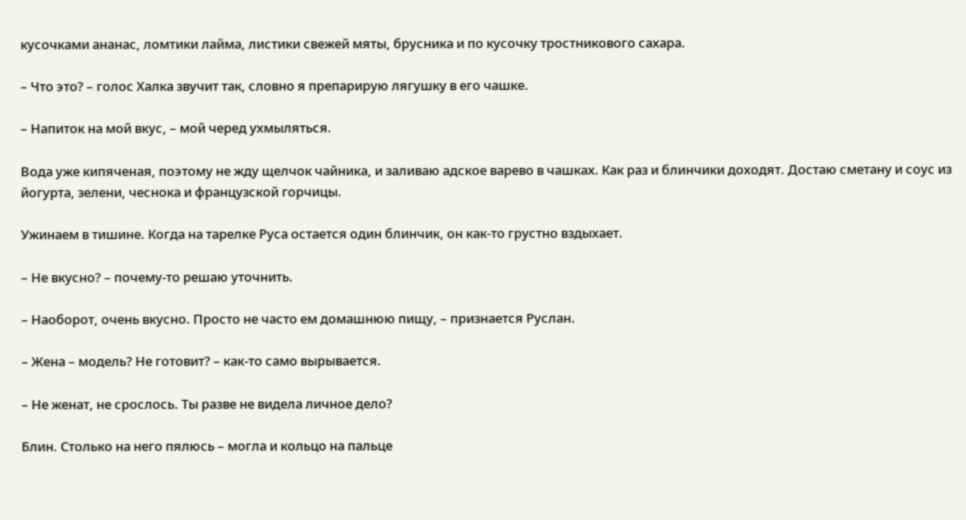кусочками ананас, ломтики лайма, листики свежей мяты, брусника и по кусочку тростникового сахара.

– Что это? – голос Халка звучит так, словно я препарирую лягушку в его чашке.

– Напиток на мой вкус, – мой черед ухмыляться.

Вода уже кипяченая, поэтому не жду щелчок чайника, и заливаю адское варево в чашках. Как раз и блинчики доходят. Достаю сметану и соус из йогурта, зелени, чеснока и французской горчицы.

Ужинаем в тишине. Когда на тарелке Руса остается один блинчик, он как-то грустно вздыхает.

– Не вкусно? – почему-то решаю уточнить.

– Наоборот, очень вкусно. Просто не часто ем домашнюю пищу, – признается Руслан.

– Жена – модель? Не готовит? – как-то само вырывается.

– Не женат, не срослось. Ты разве не видела личное дело?

Блин. Столько на него пялюсь – могла и кольцо на пальце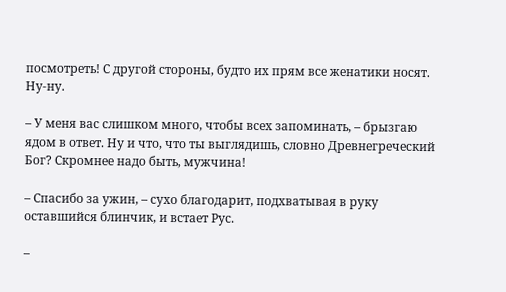посмотреть! С другой стороны, будто их прям все женатики носят. Ну-ну.

– У меня вас слишком много, чтобы всех запоминать, – брызгаю ядом в ответ. Ну и что, что ты выглядишь, словно Древнегреческий Бог? Скромнее надо быть, мужчина!

– Спасибо за ужин, – сухо благодарит, подхватывая в руку оставшийся блинчик, и встает Рус.

–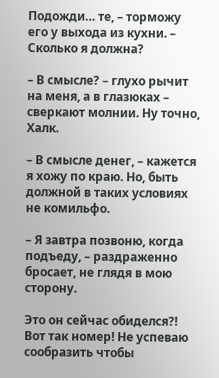Подожди… те, – торможу его у выхода из кухни. – Сколько я должна?

– В смысле? – глухо рычит на меня, а в глазюках – сверкают молнии. Ну точно, Халк.

– В смысле денег, – кажется я хожу по краю. Но, быть должной в таких условиях не комильфо.

– Я завтра позвоню, когда подъеду, – раздраженно бросает, не глядя в мою сторону.

Это он сейчас обиделся?! Вот так номер! Не успеваю сообразить чтобы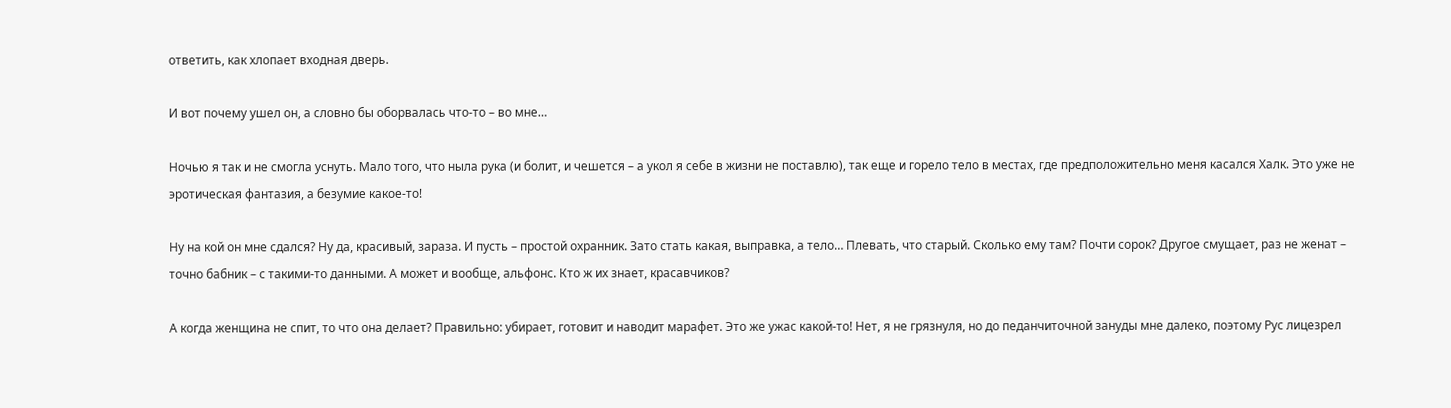ответить, как хлопает входная дверь.

И вот почему ушел он, а словно бы оборвалась что-то – во мне…

Ночью я так и не смогла уснуть. Мало того, что ныла рука (и болит, и чешется – а укол я себе в жизни не поставлю), так еще и горело тело в местах, где предположительно меня касался Халк. Это уже не эротическая фантазия, а безумие какое-то!

Ну на кой он мне сдался? Ну да, красивый, зараза. И пусть – простой охранник. Зато стать какая, выправка, а тело… Плевать, что старый. Сколько ему там? Почти сорок? Другое смущает, раз не женат – точно бабник – с такими-то данными. А может и вообще, альфонс. Кто ж их знает, красавчиков?

А когда женщина не спит, то что она делает? Правильно: убирает, готовит и наводит марафет. Это же ужас какой-то! Нет, я не грязнуля, но до педанчиточной зануды мне далеко, поэтому Рус лицезрел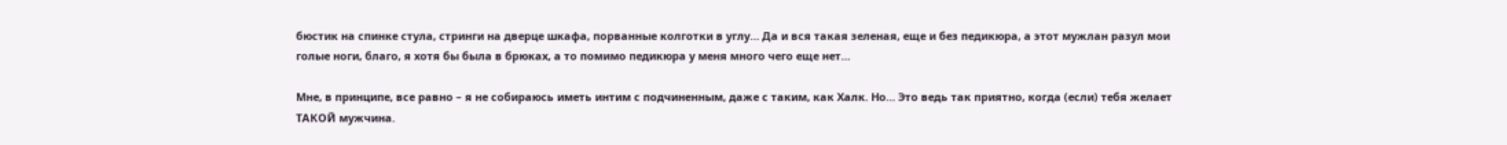бюстик на спинке стула, стринги на дверце шкафа, порванные колготки в углу… Да и вся такая зеленая, еще и без педикюра, а этот мужлан разул мои голые ноги, благо, я хотя бы была в брюках, а то помимо педикюра у меня много чего еще нет…

Мне, в принципе, все равно – я не собираюсь иметь интим с подчиненным, даже с таким, как Халк. Но… Это ведь так приятно, когда (если) тебя желает ТАКОЙ мужчина.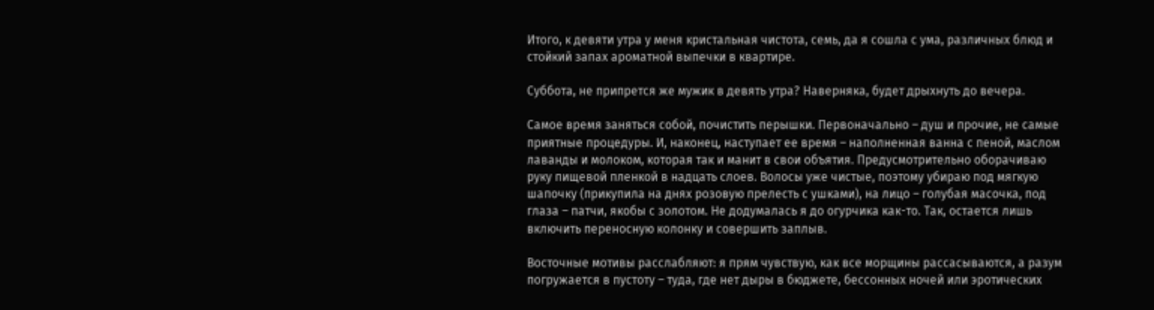Итого, к девяти утра у меня кристальная чистота, семь, да я сошла с ума, различных блюд и стойкий запах ароматной выпечки в квартире.

Суббота, не припрется же мужик в девять утра? Наверняка, будет дрыхнуть до вечера.

Самое время заняться собой, почистить перышки. Первоначально – душ и прочие, не самые приятные процедуры. И, наконец, наступает ее время – наполненная ванна с пеной, маслом лаванды и молоком, которая так и манит в свои объятия. Предусмотрительно оборачиваю руку пищевой пленкой в надцать слоев. Волосы уже чистые, поэтому убираю под мягкую шапочку (прикупила на днях розовую прелесть с ушками), на лицо – голубая масочка, под глаза – патчи, якобы с золотом. Не додумалась я до огурчика как-то. Так, остается лишь включить переносную колонку и совершить заплыв.

Восточные мотивы расслабляют: я прям чувствую, как все морщины рассасываются, а разум погружается в пустоту – туда, где нет дыры в бюджете, бессонных ночей или эротических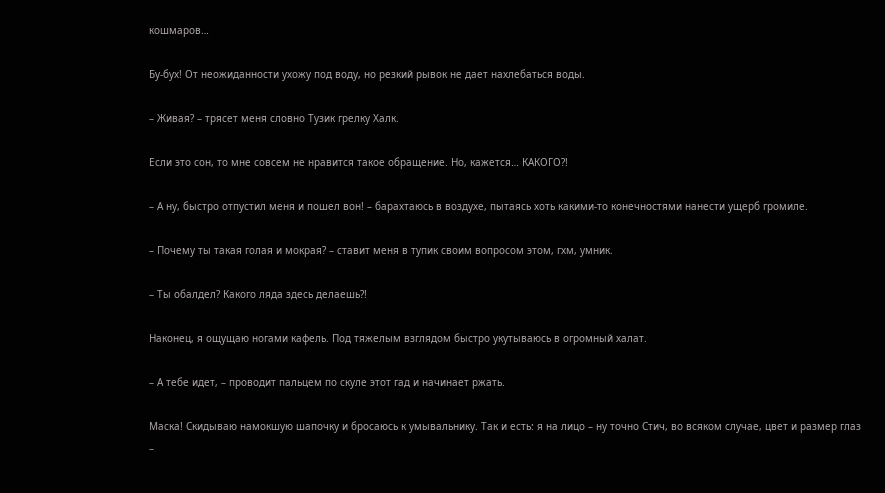кошмаров…

Бу-бух! От неожиданности ухожу под воду, но резкий рывок не дает нахлебаться воды.

– Живая? – трясет меня словно Тузик грелку Халк.

Если это сон, то мне совсем не нравится такое обращение. Но, кажется… КАКОГО?!

– А ну, быстро отпустил меня и пошел вон! – барахтаюсь в воздухе, пытаясь хоть какими-то конечностями нанести ущерб громиле.

– Почему ты такая голая и мокрая? – ставит меня в тупик своим вопросом этом, гхм, умник.

– Ты обалдел? Какого ляда здесь делаешь?!

Наконец, я ощущаю ногами кафель. Под тяжелым взглядом быстро укутываюсь в огромный халат.

– А тебе идет, – проводит пальцем по скуле этот гад и начинает ржать.

Маска! Скидываю намокшую шапочку и бросаюсь к умывальнику. Так и есть: я на лицо – ну точно Стич, во всяком случае, цвет и размер глаз –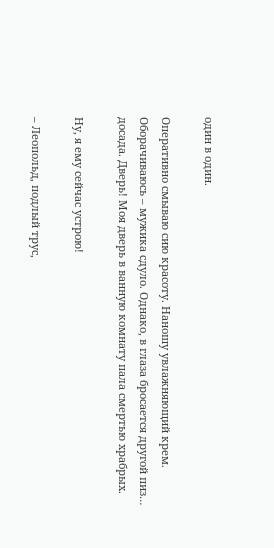один в один.

Оперативно смываю сию красоту. Наношу увлажняющий крем. Оборачиваюсь – мужика сдуло. Однако, в глаза бросается другой пиз… досада. Дверь! Моя дверь в ванную комнату пала смертью храбрых.

Ну, я ему сейчас устрою!

– Леопольд, подлый трус,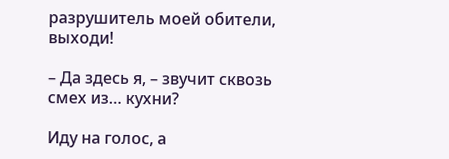разрушитель моей обители, выходи!

– Да здесь я, – звучит сквозь смех из… кухни?

Иду на голос, а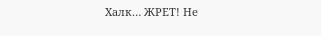Халк… ЖРЕТ! Не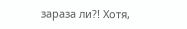зараза ли?! Хотя,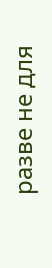разве не для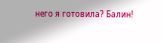него я готовила? Балин!